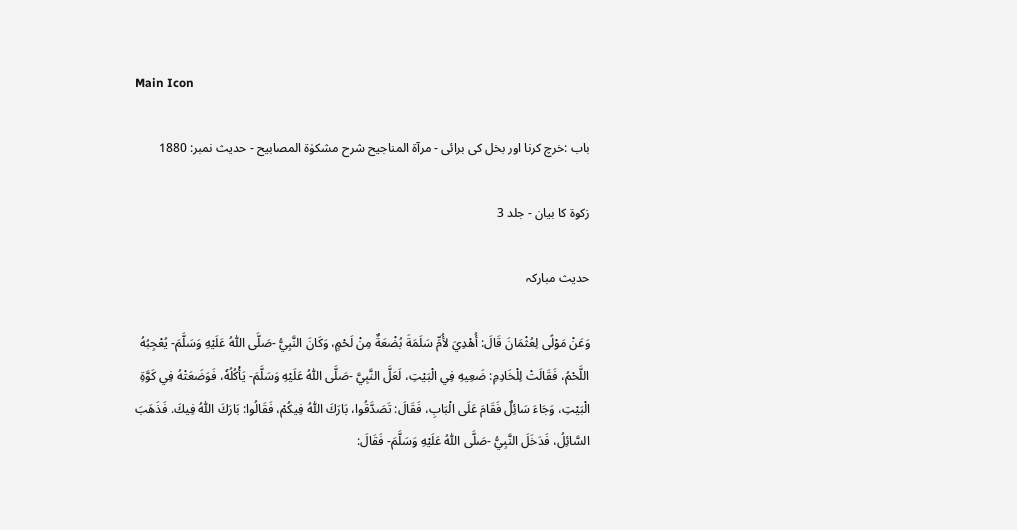Main Icon

باب :خرچ کرنا اور بخل کی برائی - مرآۃ المناجیح شرح مشکوٰۃ المصابیح - حدیث نمبر: 1880

زکوۃ کا بیان - جلد 3

حدیث مبارکہ

وَعَنْ مَوْلًى لِعُثْمَانَ قَالَ: أُهْدِيَ لأُمِّ سَلَمَةَ بُضْعَةٌ مِنْ لَحْمٍ، وَكَانَ النَّبِيُّ -صَلَّی اللّٰہُ عَلَيْهِ وَسَلَّمَ- يُعْجِبُهُ اللَّحْمُ، فَقَالَتْ لِلْخَادِمِ: ضَعِيهِ فِي الْبَيْتِ، لَعَلَّ النَّبِيَّ -صَلَّی اللّٰہُ عَلَيْهِ وَسَلَّمَ- يَأْكُلُهٗ، فَوَضَعَتْهُ فِي كَوَّةِ الْبَيْتِ، وَجَاءَ سَائِلٌ فَقَامَ عَلَى الْبَابِ، فَقَالَ: تَصَدَّقُوا، بَارَكَ اللّٰهُ فِيكُمْ، فَقَالُوا: بَارَكَ اللّٰهُ فِيكَ. فَذَهَبَ السَّائِلُ، فَدَخَلَ النَّبِيُّ -صَلَّی اللّٰہُ عَلَيْهِ وَسَلَّمَ- فَقَالَ: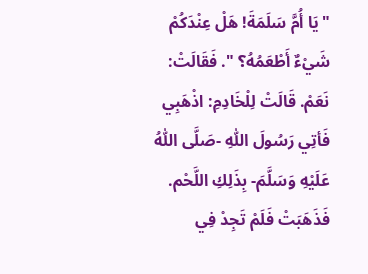"يَا أُمَّ سَلَمَةَ! هَلْ عِنْدَكُمْ شَيْءٌ أَطْعَمُهُ؟ ". فَقَالَتْ: نَعَمْ. قَالَتْ لِلْخَادِمِ: اذْهَبِي فَأتِي رَسُولَ اللّٰهِ -صَلَّی اللّٰہُ عَلَيْهِ وَسَلَّمَ- بِذَلِكِ اللَّحْم. فَذَهَبَتْ فَلَمْ تَجِدْ فِي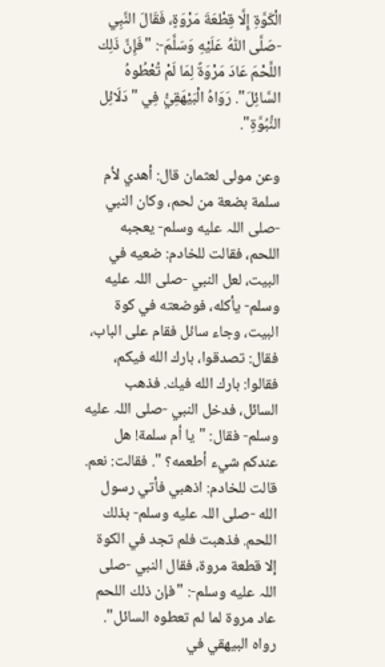الْكَوَّةِ إِلَّا قِطْعَةَ مَرْوَةٍ، فَقَالَ النَّبِي -صَلَّی اللّٰہُ عَلَيْهِ وَسَلَّمَ-: "فَإِنَّ ذَلِك اللَّحْمَ عَادَ مَرْوَةً لِمَا لَمْ تُعْطُوهُ السَّائِلَ". رَوَاهُ الْبَيْهَقِيُّ فِي "دَلَائِل النُّبُوَّةِ".

وعن مولى لعثمان قال: أهدي لأم سلمة بضعة من لحم، وكان النبي -صلی اللہ عليه وسلم- يعجبه اللحم، فقالت للخادم: ضعيه في البيت، لعل النبي -صلی اللہ عليه وسلم- يأكله، فوضعته في كوة البيت، وجاء سائل فقام على الباب، فقال: تصدقوا، بارك الله فيكم، فقالوا: بارك الله فيك. فذهب السائل، فدخل النبي -صلی اللہ عليه وسلم- فقال: "يا أم سلمة! هل عندكم شيء أطعمه؟ ". فقالت: نعم. قالت للخادم: اذهبي فأتي رسول الله -صلی اللہ عليه وسلم- بذلك اللحم. فذهبت فلم تجد في الكوة إلا قطعة مروة، فقال النبي -صلی اللہ عليه وسلم-: "فإن ذلك اللحم عاد مروة لما لم تعطوه السائل". رواه البيهقي في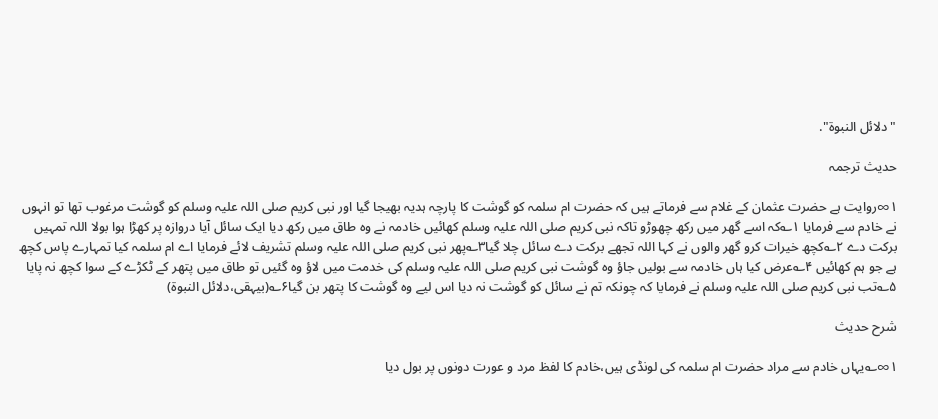"دلائل النبوة".

حدیث ترجمہ

۱∞روایت ہے حضرت عثمان کے غلام سے فرماتے ہیں کہ حضرت ام سلمہ کو گوشت کا پارچہ ہدیہ بھیجا گیا اور نبی کریم صلی اللہ علیہ وسلم کو گوشت مرغوب تھا تو انہوں نے خادم سے فرمایا ۱؎کہ اسے گھر میں رکھ چھوڑو تاکہ نبی کریم صلی اللہ علیہ وسلم کھائیں خادمہ نے وہ طاق میں رکھ دیا ایک سائل آیا دروازہ پر کھڑا ہوا بولا اللہ تمہیں برکت دے ۲؎کچھ خیرات کرو گھر والوں نے کہا اللہ تجھے برکت دے سائل چلا گیا۳؎پھر نبی کریم صلی اللہ علیہ وسلم تشریف لائے فرمایا اے ام سلمہ کیا تمہارے پاس کچھ ہے جو ہم کھائیں ۴؎عرض کیا ہاں خادمہ سے بولیں جاؤ وہ گوشت نبی کریم صلی اللہ علیہ وسلم کی خدمت میں لاؤ وہ گئیں تو طاق میں پتھر کے ٹکڑے کے سوا کچھ نہ پایا ۵؎تب نبی کریم صلی اللہ علیہ وسلم نے فرمایا کہ چونکہ تم نے سائل کو گوشت نہ دیا اس لیے وہ گوشت کا پتھر بن گیا۶؎(بیہقی،دلائل النبوۃ)

شرح حدیث

۱∞؎یہاں خادم سے مراد حضرت ام سلمہ کی لونڈی ہیں،خادم کا لفظ مرد و عورت دونوں پر بول دیا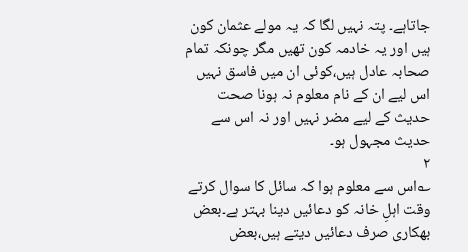جاتاہے۔ پتہ نہیں لگا کہ یہ مولے عثمان کون ہیں اور یہ خادمہ کون تھیں مگر چونکہ تمام صحابہ عادل ہیں،کوئی ان میں فاسق نہیں اس لیے ان کے نام معلوم نہ ہونا صحت حدیث کے لیے مضر نہیں اور نہ اس سے حدیث مجہول ہو۔
۲
؎اس سے معلوم ہوا کہ سائل کا سوال کرتے وقت اہلِ خانہ کو دعائیں دینا بہتر ہے۔بعض بھکاری صرف دعائیں دیتے ہیں،بعض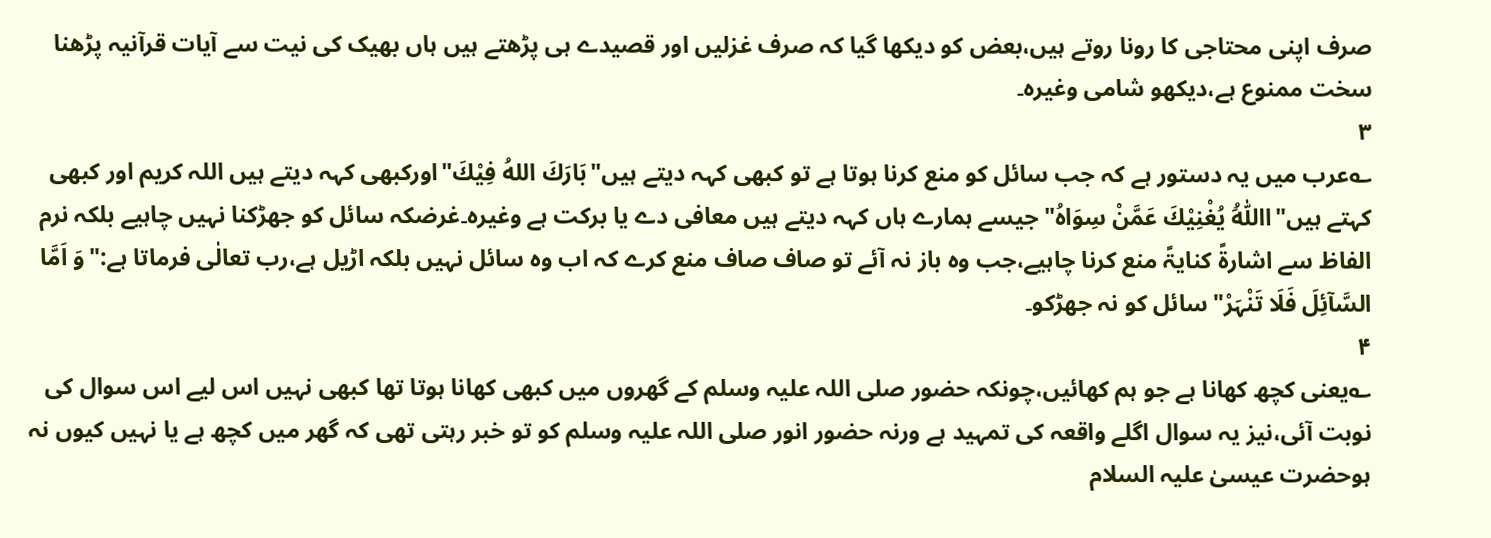صرف اپنی محتاجی کا رونا روتے ہیں،بعض کو دیکھا گیا کہ صرف غزلیں اور قصیدے ہی پڑھتے ہیں ہاں بھیک کی نیت سے آیات قرآنیہ پڑھنا سخت ممنوع ہے،دیکھو شامی وغیرہ۔
۳
؎عرب میں یہ دستور ہے کہ جب سائل کو منع کرنا ہوتا ہے تو کبھی کہہ دیتے ہیں"بَارَكَ اللهُ فِیْكَ"اورکبھی کہہ دیتے ہیں اللہ کریم اور کبھی کہتے ہیں"ااَللّٰهُ یُغْنِیْكَ عَمَّنْ سِوَاہُ"جیسے ہمارے ہاں کہہ دیتے ہیں معافی دے یا برکت ہے وغیرہ۔غرضکہ سائل کو جھڑکنا نہیں چاہیے بلکہ نرم الفاظ سے اشارۃً کنایۃً منع کرنا چاہیے،جب وہ باز نہ آئے تو صاف صاف منع کرے کہ اب وہ سائل نہیں بلکہ اڑیل ہے،رب تعالٰی فرماتا ہے:"وَ اَمَّا السَّآئِلَ فَلَا تَنْہَرْ"سائل کو نہ جھڑکو۔
۴
؎یعنی کچھ کھانا ہے جو ہم کھائیں،چونکہ حضور صلی اللہ علیہ وسلم کے گھروں میں کبھی کھانا ہوتا تھا کبھی نہیں اس لیے اس سوال کی نوبت آئی،نیز یہ سوال اگلے واقعہ کی تمہید ہے ورنہ حضور انور صلی اللہ علیہ وسلم کو تو خبر رہتی تھی کہ گھر میں کچھ ہے یا نہیں کیوں نہ ہوحضرت عیسیٰ علیہ السلام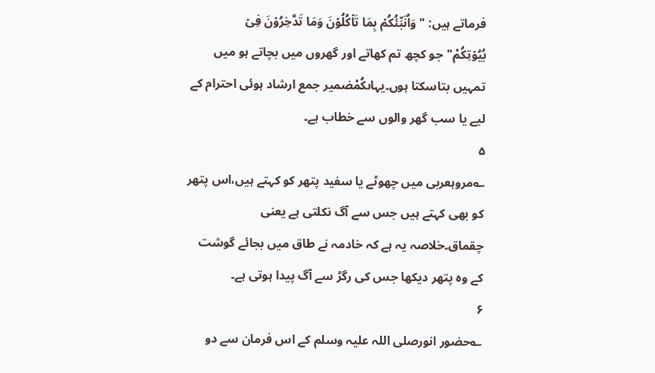فرماتے ہیں: "وَاُنَبِّئُکُمۡ بِمَا تَاۡکُلُوۡنَ وَمَا تَدَّخِرُوۡنَ فِیۡ بُیُوۡتِکُمْ"جو کچھ تم کھاتے اور گھروں میں بچاتے ہو میں تمہیں بتاسکتا ہوں۔یہاںکُمْضمیر جمع ارشاد ہوئی احترام کے لیے یا سب گھر والوں سے خطاب ہے۔
۵
؎مروہعربی میں چھوٹے یا سفید پتھر کو کہتے ہیں،اس پتھر کو بھی کہتے ہیں جس سے آگ نکلتی ہے یعنی چقماق۔خلاصہ یہ ہے کہ خادمہ نے طاق میں بجائے گوشت کے وہ پتھر دیکھا جس کی رگڑ سے آگ پیدا ہوتی ہے۔
۶
؎حضور انورصلی اللہ علیہ وسلم کے اس فرمان سے دو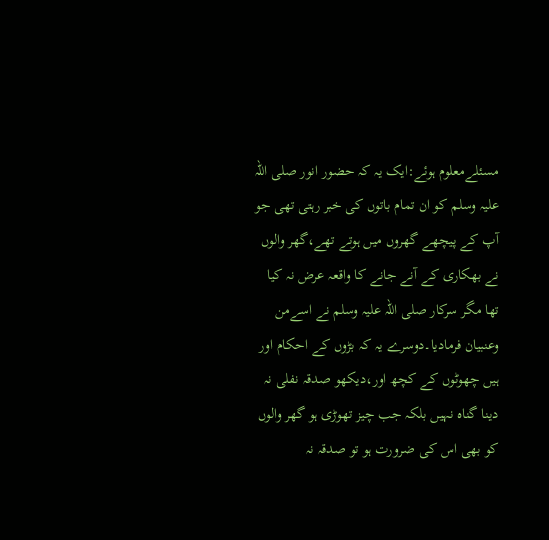مسئلےمعلوم ہوئے:ایک یہ کہ حضور انور صلی اللہ علیہ وسلم کو ان تمام باتوں کی خبر رہتی تھی جو آپ کے پیچھے گھروں میں ہوتے تھے،گھر والوں نے بھکاری کے آنے جانے کا واقعہ عرض نہ کیا تھا مگر سرکار صلی اللہ علیہ وسلم نے اسےمن وعنبیان فرمادیا۔دوسرے یہ کہ بڑوں کے احکام اور ہیں چھوٹوں کے کچھ اور،دیکھو صدقہ نفلی نہ دینا گناہ نہیں بلکہ جب چیز تھوڑی ہو گھر والوں کو بھی اس کی ضرورت ہو تو صدقہ نہ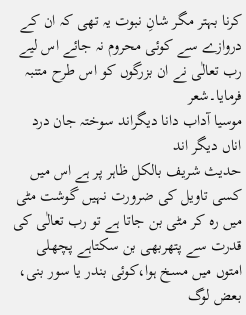کرنا بہتر مگر شانِ نبوت یہ تھی کہ ان کے دروازے سے کوئی محروم نہ جائے اس لیے رب تعالٰی نے ان بزرگوں کو اس طرح متنبہ فرمایا۔شعر
موسیا آداب دانا دیگراند سوختہ جان درد اناں دیگر اند
حدیث شریف بالکل ظاہر پر ہے اس میں کسی تاویل کی ضرورت نہیں گوشت مٹی میں رہ کر مٹی بن جاتا ہے تو رب تعالٰی کی قدرت سے پتھربھی بن سکتاہے پچھلی امتوں میں مسخ ہوا،کوئی بندر یا سور بنی، بعض لوگ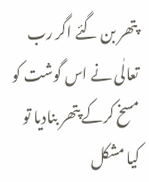پتھر بن گئے اگر رب تعالٰی نے اس گوشت کو مسخ کرکے پتھر بنادیا تو کیا مشکل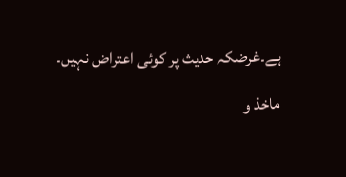ہے۔غرضکہ حدیث پر کوئی اعتراض نہیں۔

ماخذ و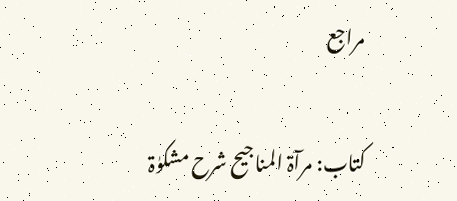مراجع

کتاب: مرآۃ المناجیح شرح مشکوٰۃ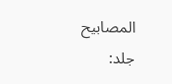المصابیح جلد: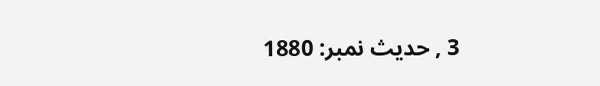3 , حدیث نمبر: 1880